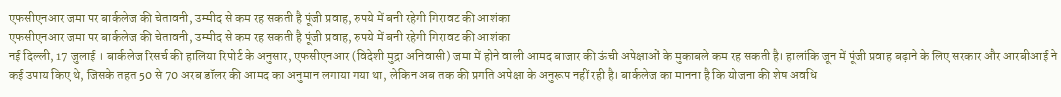एफसीएनआर जमा पर बार्कलेज की चेतावनी, उम्मीद से कम रह सकती है पूंजी प्रवाह, रुपये में बनी रहेगी गिरावट की आशंका
एफसीएनआर जमा पर बार्कलेज की चेतावनी, उम्मीद से कम रह सकती है पूंजी प्रवाह, रुपये में बनी रहेगी गिरावट की आशंका
नई दिल्ली, 17 जुलाई । बार्कलेज रिसर्च की हालिया रिपोर्ट के अनुसार, एफसीएनआर (विदेशी मुद्रा अनिवासी) जमा में होने वाली आमद बाजार की ऊंची अपेक्षाओं के मुकाबले कम रह सकती है। हालांकि जून में पूंजी प्रवाह बढ़ाने के लिए सरकार और आरबीआई ने कई उपाय किए थे, जिसके तहत 50 से 70 अरब डॉलर की आमद का अनुमान लगाया गया था, लेकिन अब तक की प्रगति अपेक्षा के अनुरूप नहीं रही है। बार्कलेज का मानना है कि योजना की शेष अवधि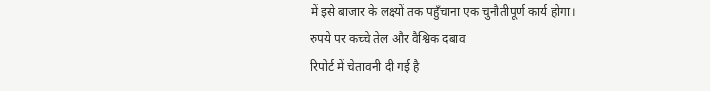में इसे बाजार के लक्ष्यों तक पहुँचाना एक चुनौतीपूर्ण कार्य होगा।
रुपये पर कच्चे तेल और वैश्विक दबाव
रिपोर्ट में चेतावनी दी गई है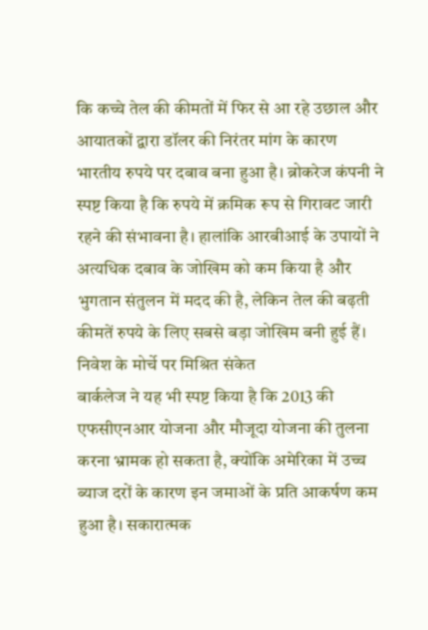कि कच्चे तेल की कीमतों में फिर से आ रहे उछाल और आयातकों द्वारा डॉलर की निरंतर मांग के कारण भारतीय रुपये पर दबाव बना हुआ है। ब्रोकरेज कंपनी ने स्पष्ट किया है कि रुपये में क्रमिक रूप से गिरावट जारी रहने की संभावना है। हालांकि आरबीआई के उपायों ने अत्यधिक दबाव के जोखिम को कम किया है और भुगतान संतुलन में मदद की है, लेकिन तेल की बढ़ती कीमतें रुपये के लिए सबसे बड़ा जोखिम बनी हुई हैं।
निवेश के मोर्चे पर मिश्रित संकेत
बार्कलेज ने यह भी स्पष्ट किया है कि 2013 की एफसीएनआर योजना और मौजूदा योजना की तुलना करना भ्रामक हो सकता है, क्योंकि अमेरिका में उच्च ब्याज दरों के कारण इन जमाओं के प्रति आकर्षण कम हुआ है। सकारात्मक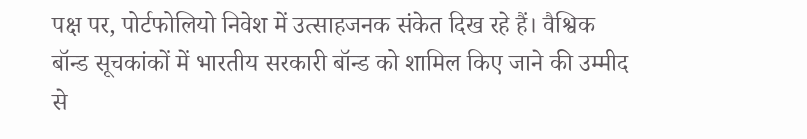पक्ष पर, पोर्टफोलियो निवेश में उत्साहजनक संकेत दिख रहे हैं। वैश्विक बॉन्ड सूचकांकों में भारतीय सरकारी बॉन्ड को शामिल किए जाने की उम्मीद से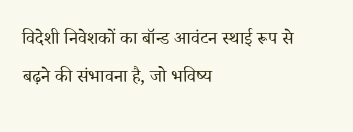विदेशी निवेशकों का बॉन्ड आवंटन स्थाई रूप से बढ़ने की संभावना है, जो भविष्य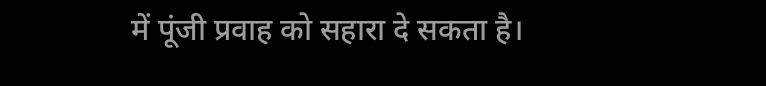में पूंजी प्रवाह को सहारा दे सकता है।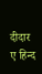दीदार ए हिन्द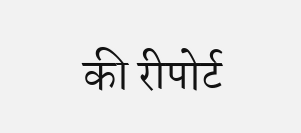की रीपोर्ट